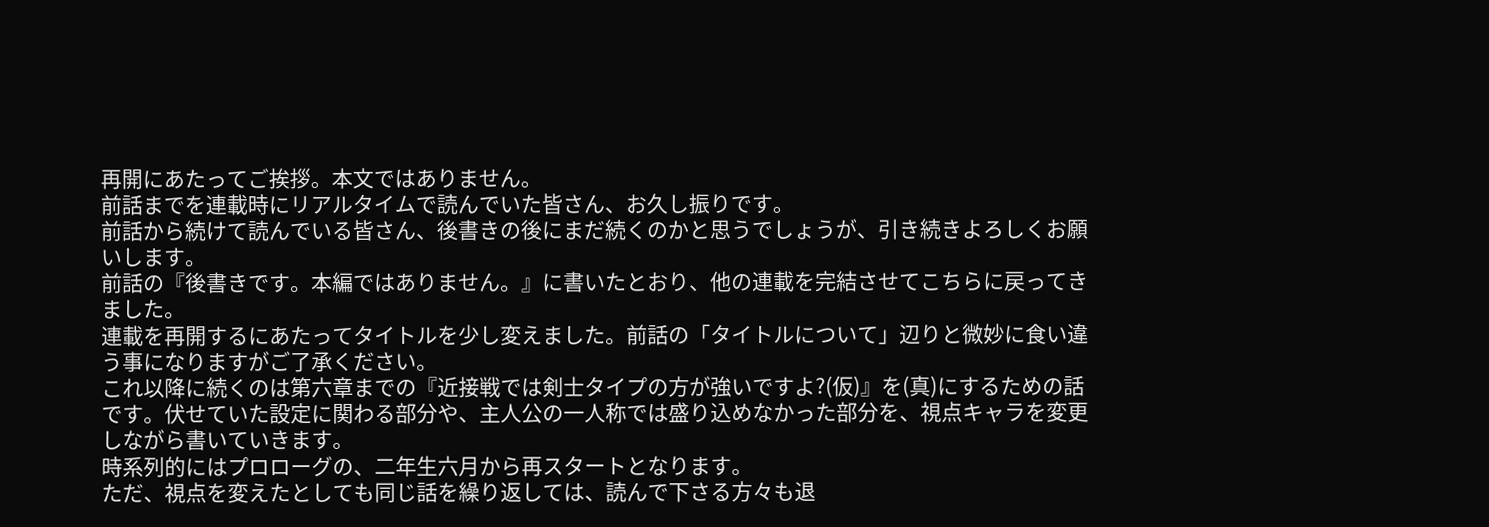再開にあたってご挨拶。本文ではありません。
前話までを連載時にリアルタイムで読んでいた皆さん、お久し振りです。
前話から続けて読んでいる皆さん、後書きの後にまだ続くのかと思うでしょうが、引き続きよろしくお願いします。
前話の『後書きです。本編ではありません。』に書いたとおり、他の連載を完結させてこちらに戻ってきました。
連載を再開するにあたってタイトルを少し変えました。前話の「タイトルについて」辺りと微妙に食い違う事になりますがご了承ください。
これ以降に続くのは第六章までの『近接戦では剣士タイプの方が強いですよ?(仮)』を(真)にするための話です。伏せていた設定に関わる部分や、主人公の一人称では盛り込めなかった部分を、視点キャラを変更しながら書いていきます。
時系列的にはプロローグの、二年生六月から再スタートとなります。
ただ、視点を変えたとしても同じ話を繰り返しては、読んで下さる方々も退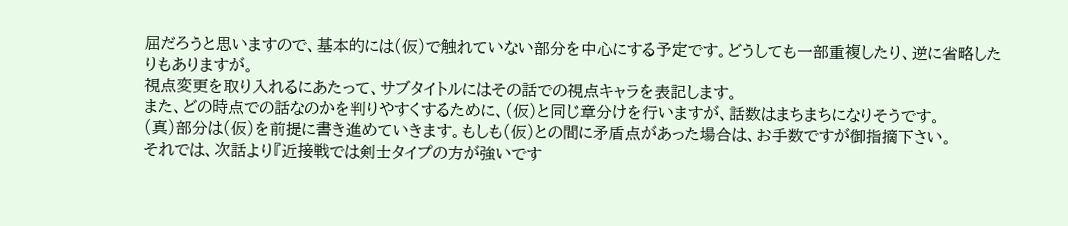屈だろうと思いますので、基本的には(仮)で触れていない部分を中心にする予定です。どうしても一部重複したり、逆に省略したりもありますが。
視点変更を取り入れるにあたって、サブタイトルにはその話での視点キャラを表記します。
また、どの時点での話なのかを判りやすくするために、(仮)と同じ章分けを行いますが、話数はまちまちになりそうです。
(真)部分は(仮)を前提に書き進めていきます。もしも(仮)との間に矛盾点があった場合は、お手数ですが御指摘下さい。
それでは、次話より『近接戦では剣士タイプの方が強いです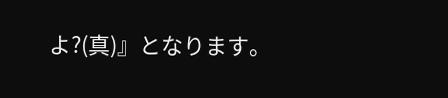よ?(真)』となります。